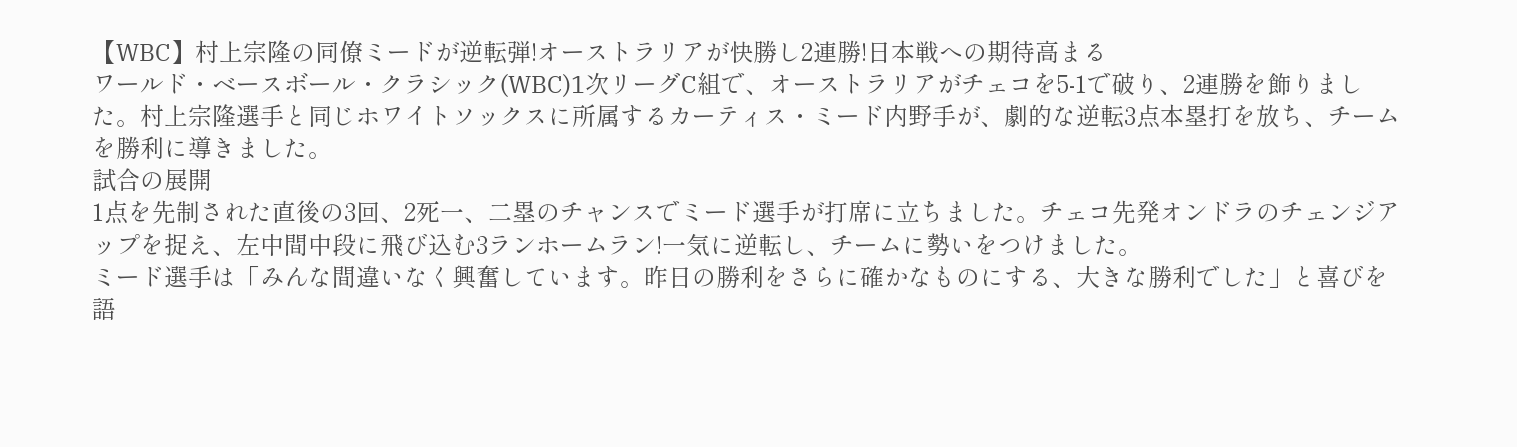【WBC】村上宗隆の同僚ミードが逆転弾!オーストラリアが快勝し2連勝!日本戦への期待高まる
ワールド・ベースボール・クラシック(WBC)1次リーグC組で、オーストラリアがチェコを5-1で破り、2連勝を飾りました。村上宗隆選手と同じホワイトソックスに所属するカーティス・ミード内野手が、劇的な逆転3点本塁打を放ち、チームを勝利に導きました。
試合の展開
1点を先制された直後の3回、2死一、二塁のチャンスでミード選手が打席に立ちました。チェコ先発オンドラのチェンジアップを捉え、左中間中段に飛び込む3ランホームラン!一気に逆転し、チームに勢いをつけました。
ミード選手は「みんな間違いなく興奮しています。昨日の勝利をさらに確かなものにする、大きな勝利でした」と喜びを語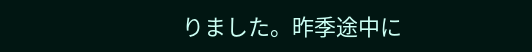りました。昨季途中に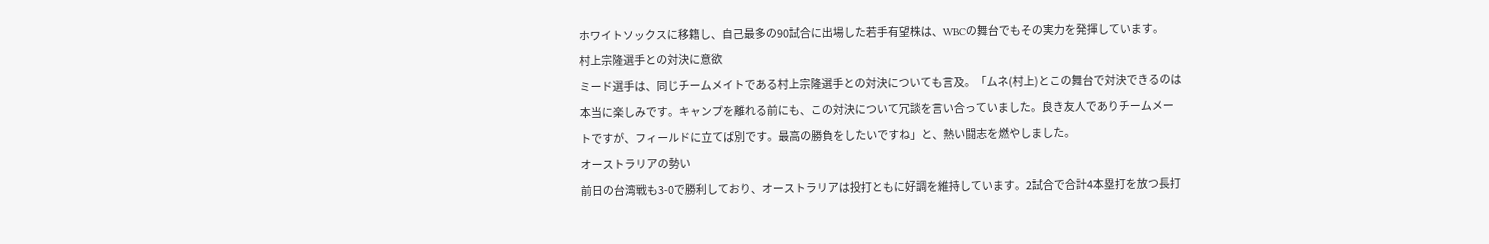ホワイトソックスに移籍し、自己最多の90試合に出場した若手有望株は、WBCの舞台でもその実力を発揮しています。
村上宗隆選手との対決に意欲
ミード選手は、同じチームメイトである村上宗隆選手との対決についても言及。「ムネ(村上)とこの舞台で対決できるのは本当に楽しみです。キャンプを離れる前にも、この対決について冗談を言い合っていました。良き友人でありチームメートですが、フィールドに立てば別です。最高の勝負をしたいですね」と、熱い闘志を燃やしました。
オーストラリアの勢い
前日の台湾戦も3-0で勝利しており、オーストラリアは投打ともに好調を維持しています。2試合で合計4本塁打を放つ長打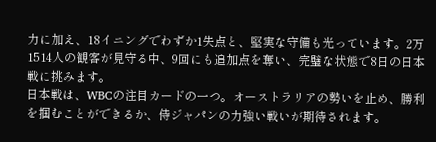力に加え、18イニングでわずか1失点と、堅実な守備も光っています。2万1514人の観客が見守る中、9回にも追加点を奪い、完璧な状態で8日の日本戦に挑みます。
日本戦は、WBCの注目カードの一つ。オーストラリアの勢いを止め、勝利を掴むことができるか、侍ジャパンの力強い戦いが期待されます。